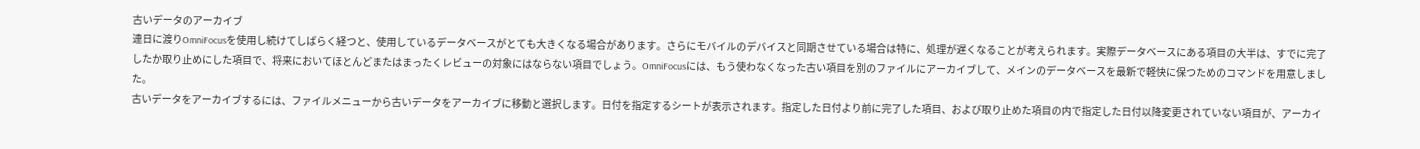古いデータのアーカイブ
連日に渡りOmniFocusを使用し続けてしばらく経つと、使用しているデータベースがとても大きくなる場合があります。さらにモバイルのデバイスと同期させている場合は特に、処理が遅くなることが考えられます。実際データベースにある項目の大半は、すでに完了したか取り止めにした項目で、将来においてほとんどまたはまったくレビューの対象にはならない項目でしょう。OmniFocusには、もう使わなくなった古い項目を別のファイルにアーカイブして、メインのデータベースを最新で軽快に保つためのコマンドを用意しました。
古いデータをアーカイブするには、ファイルメニューから古いデータをアーカイブに移動と選択します。日付を指定するシートが表示されます。指定した日付より前に完了した項目、および取り止めた項目の内で指定した日付以降変更されていない項目が、アーカイ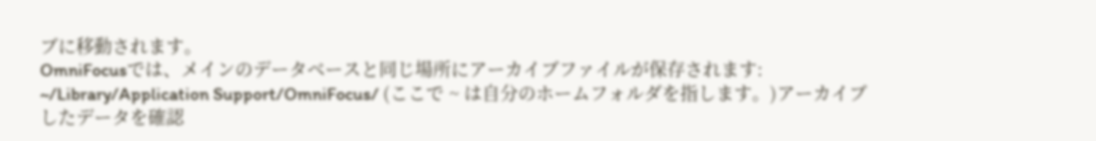ブに移動されます。
OmniFocusでは、メインのデータベースと同じ場所にアーカイブファイルが保存されます: ~/Library/Application Support/OmniFocus/ (ここで ~ は自分のホームフォルダを指します。)アーカイブしたデータを確認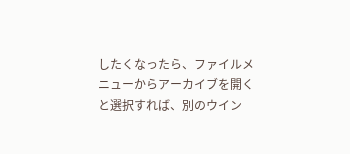したくなったら、ファイルメニューからアーカイブを開くと選択すれば、別のウイン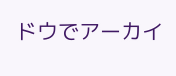ドウでアーカイ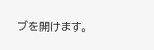ブを開けます。